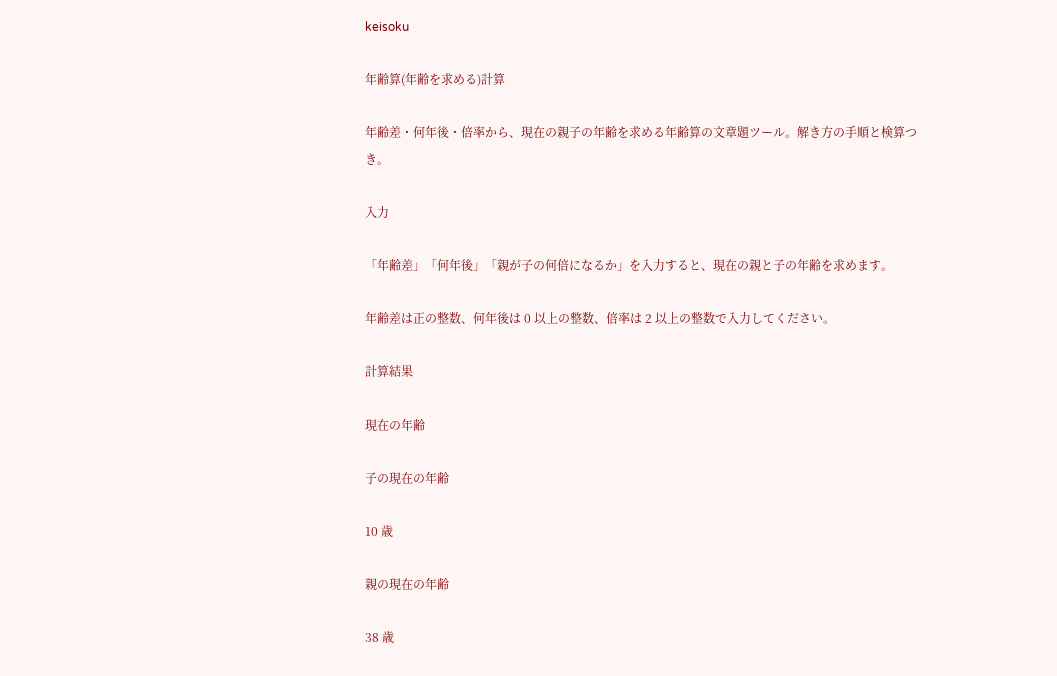keisoku

年齢算(年齢を求める)計算

年齢差・何年後・倍率から、現在の親子の年齢を求める年齢算の文章題ツール。解き方の手順と検算つき。

入力

「年齢差」「何年後」「親が子の何倍になるか」を入力すると、現在の親と子の年齢を求めます。

年齢差は正の整数、何年後は 0 以上の整数、倍率は 2 以上の整数で入力してください。

計算結果

現在の年齢

子の現在の年齢

10 歳

親の現在の年齢

38 歳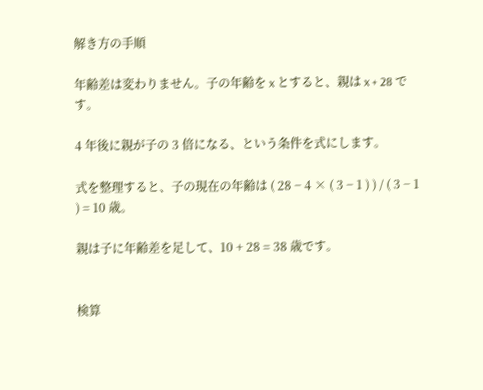解き方の手順

年齢差は変わりません。子の年齢を x とすると、親は x + 28 です。

4 年後に親が子の 3 倍になる、という条件を式にします。

式を整理すると、子の現在の年齢は ( 28 − 4 × ( 3 − 1 ) ) / ( 3 − 1 ) = 10 歳。

親は子に年齢差を足して、10 + 28 = 38 歳です。


検算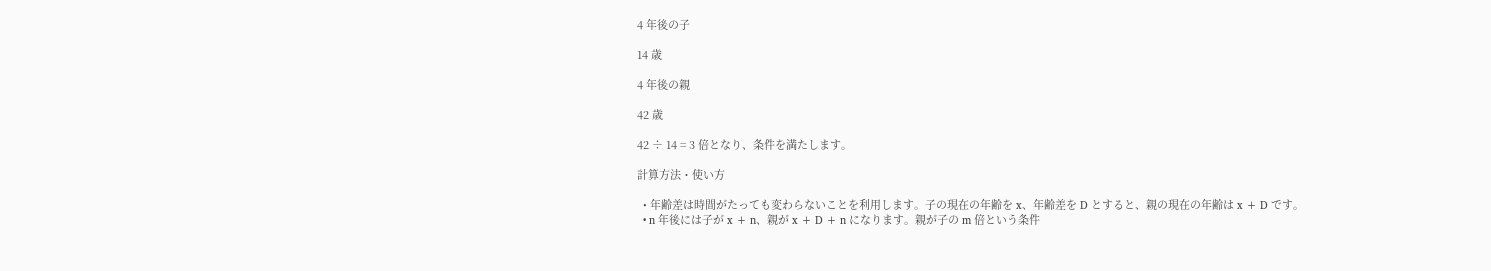4 年後の子

14 歳

4 年後の親

42 歳

42 ÷ 14 = 3 倍となり、条件を満たします。

計算方法・使い方

  • 年齢差は時間がたっても変わらないことを利用します。子の現在の年齢を x、年齢差を D とすると、親の現在の年齢は x + D です。
  • n 年後には子が x + n、親が x + D + n になります。親が子の m 倍という条件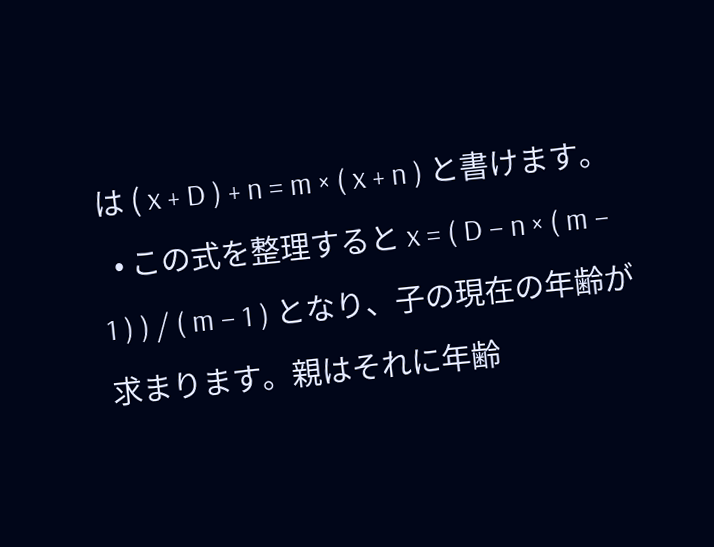は ( x + D ) + n = m × ( x + n ) と書けます。
  • この式を整理すると x = ( D − n × ( m − 1 ) ) / ( m − 1 ) となり、子の現在の年齢が求まります。親はそれに年齢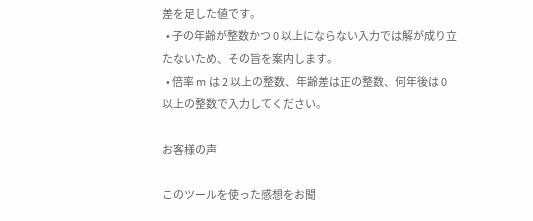差を足した値です。
  • 子の年齢が整数かつ 0 以上にならない入力では解が成り立たないため、その旨を案内します。
  • 倍率 m は 2 以上の整数、年齢差は正の整数、何年後は 0 以上の整数で入力してください。

お客様の声

このツールを使った感想をお聞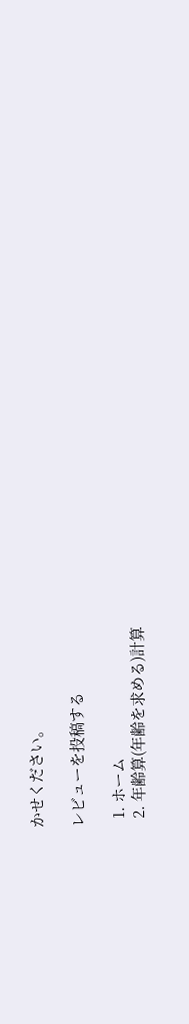かせください。

レビューを投稿する

  1. ホーム
  2. 年齢算(年齢を求める)計算